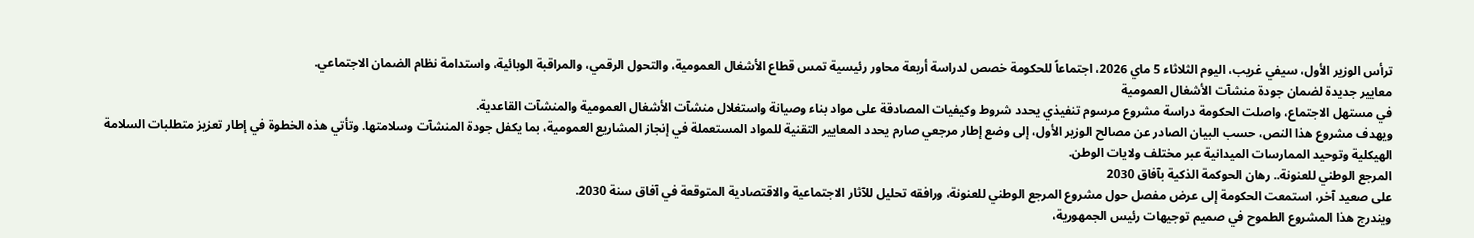ترأس الوزير الأول، سيفي غريب، اليوم الثلاثاء 5 ماي 2026، اجتماعاً للحكومة خصص لدراسة أربعة محاور رئيسية تمس قطاع الأشغال العمومية، والتحول الرقمي، والمراقبة الوبائية، واستدامة نظام الضمان الاجتماعي.
معايير جديدة لضمان جودة منشآت الأشغال العمومية
في مستهل الاجتماع، واصلت الحكومة دراسة مشروع مرسوم تنفيذي يحدد شروط وكيفيات المصادقة على مواد بناء وصيانة واستغلال منشآت الأشغال العمومية والمنشآت القاعدية.
ويهدف مشروع هذا النص، حسب البيان الصادر عن مصالح الوزير الأول، إلى وضع إطار مرجعي صارم يحدد المعايير التقنية للمواد المستعملة في إنجاز المشاريع العمومية، بما يكفل جودة المنشآت وسلامتها. وتأتي هذه الخطوة في إطار تعزيز متطلبات السلامة الهيكلية وتوحيد الممارسات الميدانية عبر مختلف ولايات الوطن.
المرجع الوطني للعنونة.. رهان الحوكمة الذكية بآفاق 2030
على صعيد آخر، استمعت الحكومة إلى عرض مفصل حول مشروع المرجع الوطني للعنونة، ورافقه تحليل للآثار الاجتماعية والاقتصادية المتوقعة في آفاق سنة 2030.
ويندرج هذا المشروع الطموح في صميم توجيهات رئيس الجمهورية،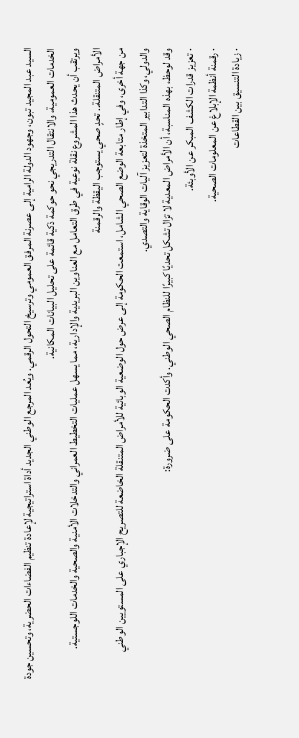السيد عبد المجيد تبون، وجهود الدولة الرامية إلى عصرنة المرفق العمومي وترسيخ التحول الرقمي. ويُعد المرجع الوطني الجديد أداة استراتيجية لإعادة تنظيم الفضاءات الحضرية، وتحسين جودة الخدمات العمومية، والانتقال التدريجي نحو حوكمة ذكية قائمة على تحليل البيانات المكانية.
ويرتقب أن يحدث هذا المشروع نقلة نوعية في طرق التعامل مع العناوين البريدية والإدارية، مما يسهل عمليات التخطيط العمراني والتدخلات الأمنية والصحية والخدمات اللوجستية.
الأمراض المتنقلة.. تحدٍ صحي يستوجب اليقظة والرقمنة
من جهة أخرى، وفي إطار متابعة الوضع الصحي الشامل، استمعت الحكومة إلى عرض حول الوضعية الوبائية للأمراض المتنقلة الخاضعة للتصريح الإجباري على المستويين الوطني والدولي، وكذا التدابير المتخذة لتعزيز آليات الوقاية والتصدي.
وقد لوحظ، بهذه المناسبة، أن الأمراض المعدية لا تزال تشكل تحديًا كبيرًا للنظام الصحي الوطني. وأكدت الحكومة على ضرورة:
· تعزيز قدرات الكشف المبكر عن الأوبئة.
· رقمنة أنظمة الإبلاغ عن المعلومات الصحية.
· زيادة التنسيق بين القطاعات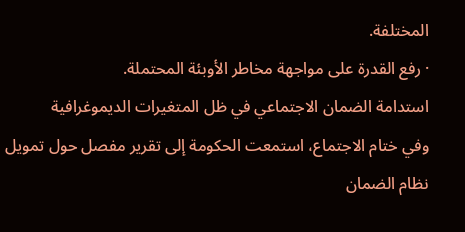المختلفة.
· رفع القدرة على مواجهة مخاطر الأوبئة المحتملة.
استدامة الضمان الاجتماعي في ظل المتغيرات الديموغرافية
وفي ختام الاجتماع، استمعت الحكومة إلى تقرير مفصل حول تمويل نظام الضمان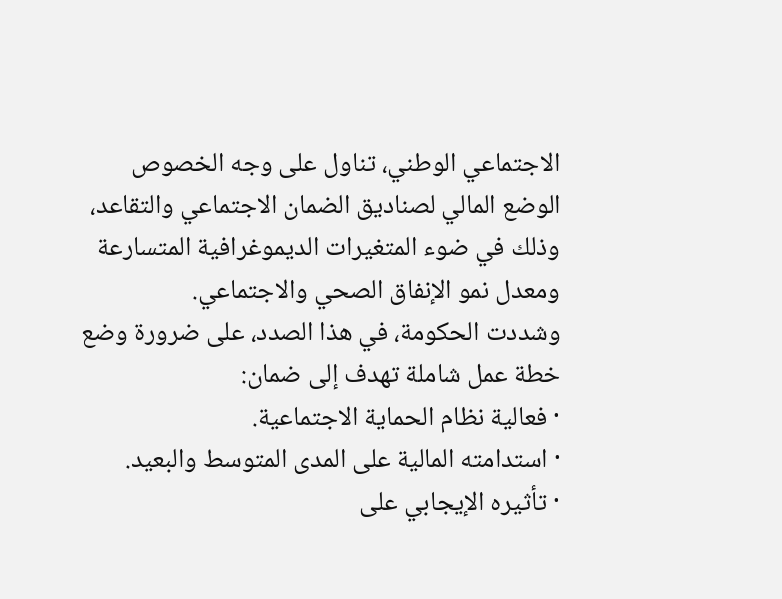الاجتماعي الوطني، تناول على وجه الخصوص الوضع المالي لصناديق الضمان الاجتماعي والتقاعد، وذلك في ضوء المتغيرات الديموغرافية المتسارعة ومعدل نمو الإنفاق الصحي والاجتماعي.
وشددت الحكومة، في هذا الصدد، على ضرورة وضع خطة عمل شاملة تهدف إلى ضمان:
· فعالية نظام الحماية الاجتماعية.
· استدامته المالية على المدى المتوسط والبعيد.
· تأثيره الإيجابي على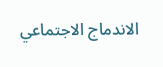الاندماج الاجتماعي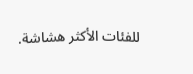للفئات الأكثر هشاشة.